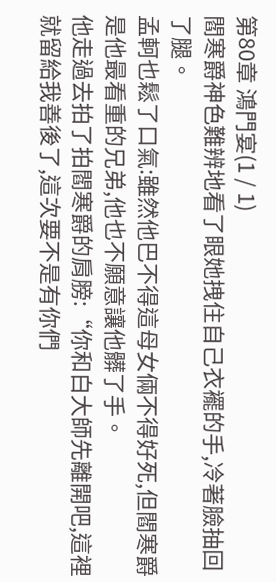第80章 鴻門宴(1 / 1)
閻寒爵神色難辨地看了眼她拽住自己衣襬的手,冷著臉抽回了腿。
孟軻也鬆了口氣:雖然他巴不得這母女倆不得好死,但閻寒爵是他最看重的兄弟,他也不願意讓他髒了手。
他走過去拍了拍閻寒爵的肩膀:“你和白大師先離開吧,這裡就留給我善後了,這次要不是有你們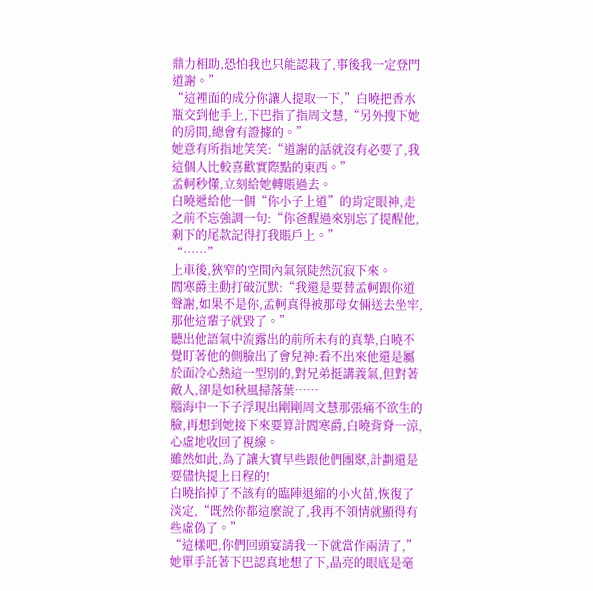鼎力相助,恐怕我也只能認栽了,事後我一定登門道謝。”
“這裡面的成分你讓人提取一下,”白曉把香水瓶交到他手上,下巴指了指周文慧,“另外搜下她的房間,總會有證據的。”
她意有所指地笑笑:“道謝的話就沒有必要了,我這個人比較喜歡實際點的東西。”
孟軻秒懂,立刻給她轉賬過去。
白曉遞給他一個“你小子上道”的肯定眼神,走之前不忘強調一句:“你爸醒過來別忘了提醒他,剩下的尾款記得打我賬戶上。”
“……”
上車後,狹窄的空間內氣氛陡然沉寂下來。
閻寒爵主動打破沉默:“我還是要替孟軻跟你道聲謝,如果不是你,孟軻真得被那母女倆送去坐牢,那他這輩子就毀了。”
聽出他語氣中流露出的前所未有的真摯,白曉不覺盯著他的側臉出了會兒神:看不出來他還是屬於面冷心熱這一型別的,對兄弟挺講義氣,但對著敵人,卻是如秋風掃落葉……
腦海中一下子浮現出剛剛周文慧那張痛不欲生的臉,再想到她接下來要算計閻寒爵,白曉背脊一涼,心虛地收回了視線。
雖然如此,為了讓大寶早些跟他們團聚,計劃還是要儘快提上日程的!
白曉掐掉了不該有的臨陣退縮的小火苗,恢復了淡定,“既然你都這麼說了,我再不領情就顯得有些虛偽了。”
“這樣吧,你們回頭宴請我一下就當作兩清了,”她單手託著下巴認真地想了下,晶亮的眼底是毫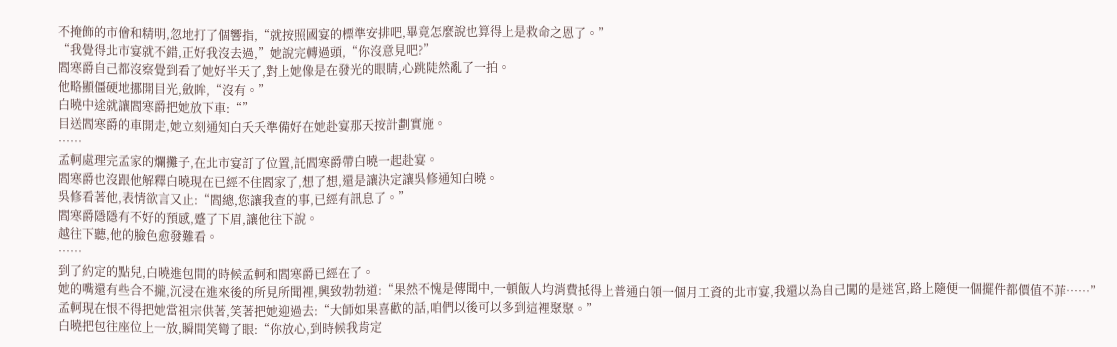不掩飾的市儈和精明,忽地打了個響指,“就按照國宴的標準安排吧,畢竟怎麼說也算得上是救命之恩了。”
“我覺得北市宴就不錯,正好我沒去過,”她說完轉過頭,“你沒意見吧?”
閻寒爵自己都沒察覺到看了她好半天了,對上她像是在發光的眼睛,心跳陡然亂了一拍。
他略顯僵硬地挪開目光,斂眸,“沒有。”
白曉中途就讓閻寒爵把她放下車:“”
目送閻寒爵的車開走,她立刻通知白夭夭準備好在她赴宴那天按計劃實施。
……
孟軻處理完孟家的爛攤子,在北市宴訂了位置,託閻寒爵帶白曉一起赴宴。
閻寒爵也沒跟他解釋白曉現在已經不住閻家了,想了想,還是讓決定讓吳修通知白曉。
吳修看著他,表情欲言又止:“閻總,您讓我查的事,已經有訊息了。”
閻寒爵隱隱有不好的預感,蹙了下眉,讓他往下說。
越往下聽,他的臉色愈發難看。
……
到了約定的點兒,白曉進包間的時候孟軻和閻寒爵已經在了。
她的嘴還有些合不攏,沉浸在進來後的所見所聞裡,興致勃勃道:“果然不愧是傳聞中,一頓飯人均消費抵得上普通白領一個月工資的北市宴,我還以為自己闖的是迷宮,路上隨便一個擺件都價值不菲……”
孟軻現在恨不得把她當祖宗供著,笑著把她迎過去:“大師如果喜歡的話,咱們以後可以多到這裡聚聚。”
白曉把包往座位上一放,瞬間笑彎了眼:“你放心,到時候我肯定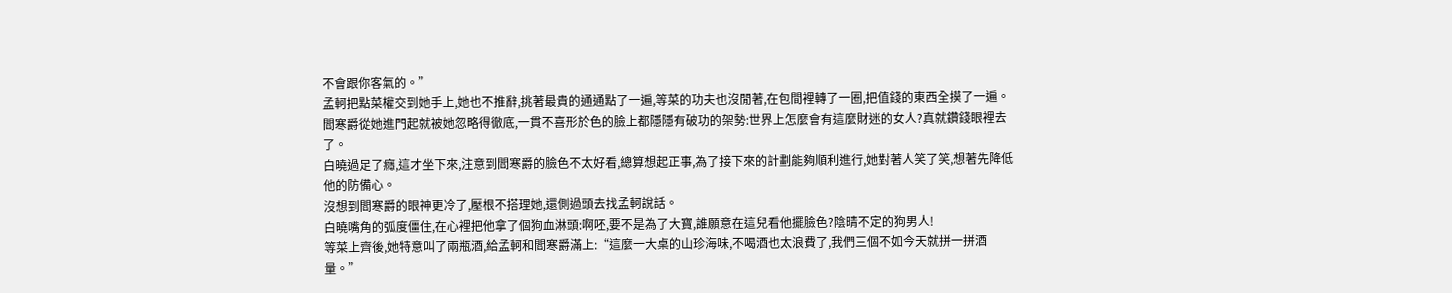不會跟你客氣的。”
孟軻把點菜權交到她手上,她也不推辭,挑著最貴的通通點了一遍,等菜的功夫也沒閒著,在包間裡轉了一圈,把值錢的東西全摸了一遍。
閻寒爵從她進門起就被她忽略得徹底,一貫不喜形於色的臉上都隱隱有破功的架勢:世界上怎麼會有這麼財迷的女人?真就鑽錢眼裡去了。
白曉過足了癮,這才坐下來,注意到閻寒爵的臉色不太好看,總算想起正事,為了接下來的計劃能夠順利進行,她對著人笑了笑,想著先降低他的防備心。
沒想到閻寒爵的眼神更冷了,壓根不搭理她,還側過頭去找孟軻說話。
白曉嘴角的弧度僵住,在心裡把他拿了個狗血淋頭:啊呸,要不是為了大寶,誰願意在這兒看他擺臉色?陰晴不定的狗男人!
等菜上齊後,她特意叫了兩瓶酒,給孟軻和閻寒爵滿上:“這麼一大桌的山珍海味,不喝酒也太浪費了,我們三個不如今天就拼一拼酒量。”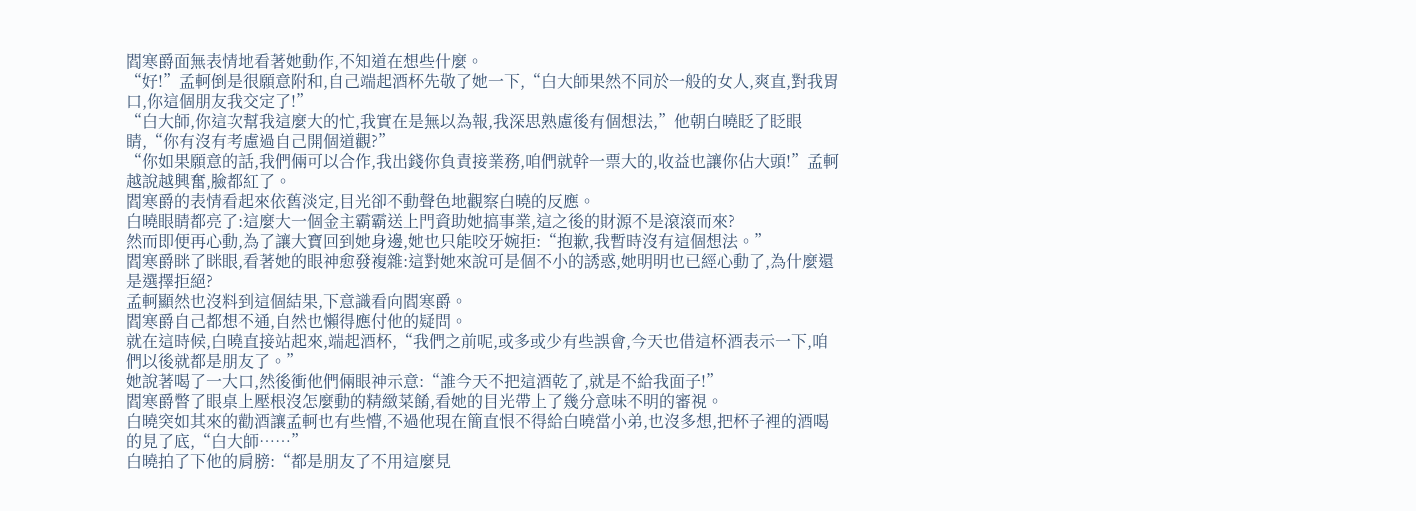閻寒爵面無表情地看著她動作,不知道在想些什麼。
“好!”孟軻倒是很願意附和,自己端起酒杯先敬了她一下,“白大師果然不同於一般的女人,爽直,對我胃口,你這個朋友我交定了!”
“白大師,你這次幫我這麼大的忙,我實在是無以為報,我深思熟慮後有個想法,”他朝白曉眨了眨眼睛,“你有沒有考慮過自己開個道觀?”
“你如果願意的話,我們倆可以合作,我出錢你負責接業務,咱們就幹一票大的,收益也讓你佔大頭!”孟軻越說越興奮,臉都紅了。
閻寒爵的表情看起來依舊淡定,目光卻不動聲色地觀察白曉的反應。
白曉眼睛都亮了:這麼大一個金主霸霸送上門資助她搞事業,這之後的財源不是滾滾而來?
然而即便再心動,為了讓大寶回到她身邊,她也只能咬牙婉拒:“抱歉,我暫時沒有這個想法。”
閻寒爵眯了眯眼,看著她的眼神愈發複雜:這對她來說可是個不小的誘惑,她明明也已經心動了,為什麼還是選擇拒絕?
孟軻顯然也沒料到這個結果,下意識看向閻寒爵。
閻寒爵自己都想不通,自然也懶得應付他的疑問。
就在這時候,白曉直接站起來,端起酒杯,“我們之前呢,或多或少有些誤會,今天也借這杯酒表示一下,咱們以後就都是朋友了。”
她說著喝了一大口,然後衝他們倆眼神示意:“誰今天不把這酒乾了,就是不給我面子!”
閻寒爵瞥了眼桌上壓根沒怎麼動的精緻菜餚,看她的目光帶上了幾分意味不明的審視。
白曉突如其來的勸酒讓孟軻也有些懵,不過他現在簡直恨不得給白曉當小弟,也沒多想,把杯子裡的酒喝的見了底,“白大師……”
白曉拍了下他的肩膀:“都是朋友了不用這麼見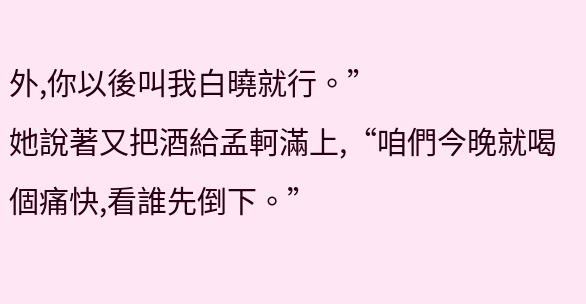外,你以後叫我白曉就行。”
她說著又把酒給孟軻滿上,“咱們今晚就喝個痛快,看誰先倒下。”